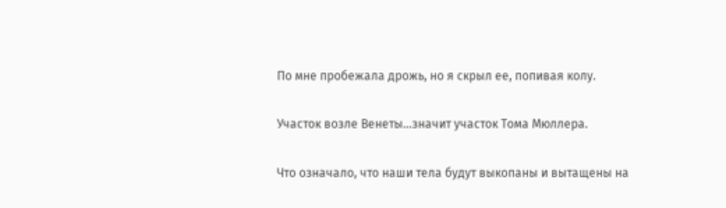По мне пробежала дрожь, но я скрыл ее, попивая колу.

Участок возле Венеты…значит участок Тома Мюллера.

Что означало, что наши тела будут выкопаны и вытащены на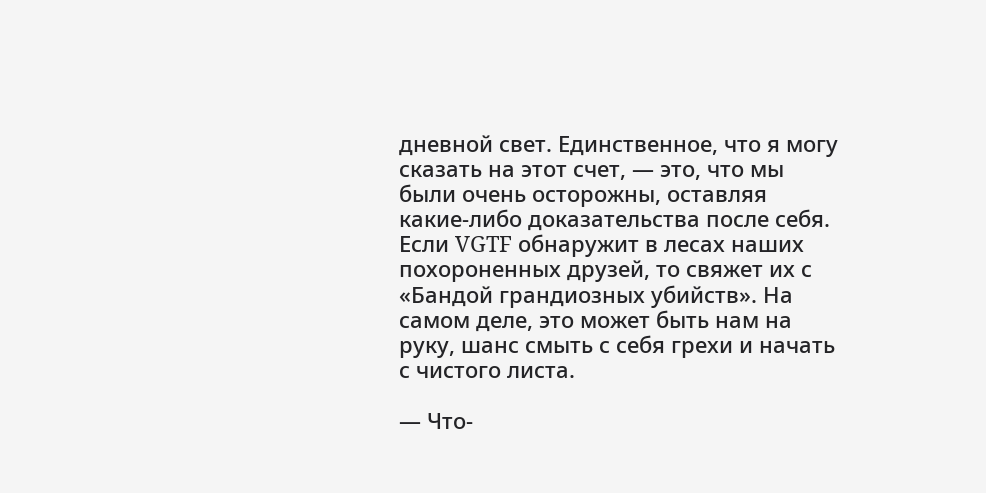дневной свет. Единственное, что я могу сказать на этот счет, — это, что мы были очень осторожны, оставляя какие-либо доказательства после себя. Если VGTF обнаружит в лесах наших похороненных друзей, то свяжет их с «Бандой грандиозных убийств». На самом деле, это может быть нам на руку, шанс смыть с себя грехи и начать с чистого листа.

— Что-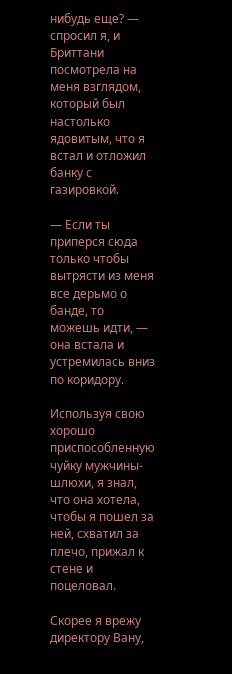нибудь еще? — спросил я, и Бриттани посмотрела на меня взглядом, который был настолько ядовитым, что я встал и отложил банку с газировкой.

— Если ты приперся сюда только чтобы вытрясти из меня все дерьмо о банде, то можешь идти, — она встала и устремилась вниз по коридору.

Используя свою хорошо приспособленную чуйку мужчины-шлюхи, я знал, что она хотела, чтобы я пошел за ней, схватил за плечо, прижал к стене и поцеловал.

Скорее я врежу директору Вану,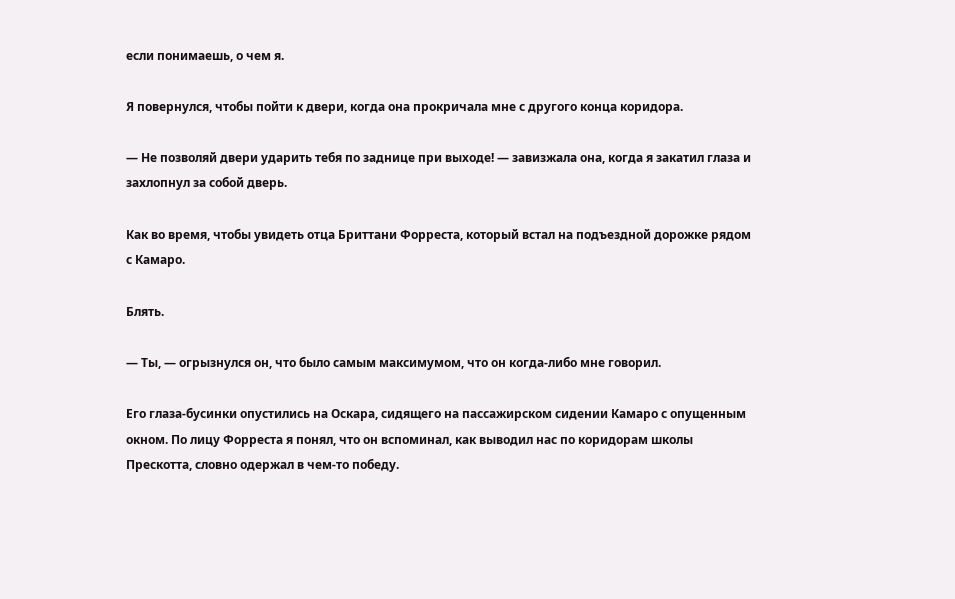если понимаешь, о чем я.

Я повернулся, чтобы пойти к двери, когда она прокричала мне с другого конца коридора.

— Не позволяй двери ударить тебя по заднице при выходе! — завизжала она, когда я закатил глаза и захлопнул за собой дверь.

Как во время, чтобы увидеть отца Бриттани Форреста, который встал на подъездной дорожке рядом с Камаро.

Блять.

— Ты, — огрызнулся он, что было самым максимумом, что он когда-либо мне говорил.

Его глаза-бусинки опустились на Оскара, сидящего на пассажирском сидении Камаро с опущенным окном. По лицу Форреста я понял, что он вспоминал, как выводил нас по коридорам школы Прескотта, словно одержал в чем-то победу.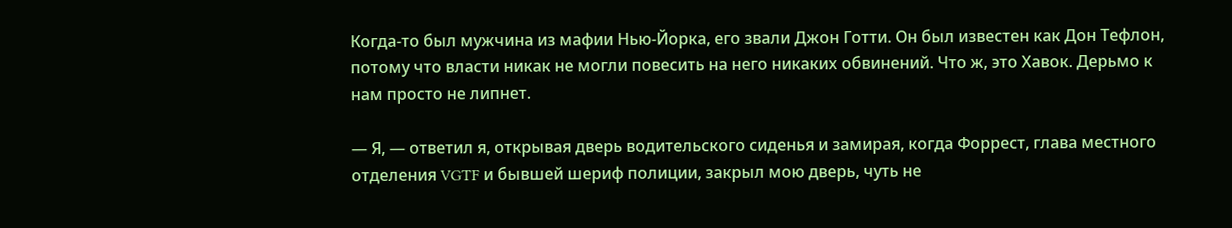Когда-то был мужчина из мафии Нью-Йорка, его звали Джон Готти. Он был известен как Дон Тефлон, потому что власти никак не могли повесить на него никаких обвинений. Что ж, это Хавок. Дерьмо к нам просто не липнет.

— Я, — ответил я, открывая дверь водительского сиденья и замирая, когда Форрест, глава местного отделения VGTF и бывшей шериф полиции, закрыл мою дверь, чуть не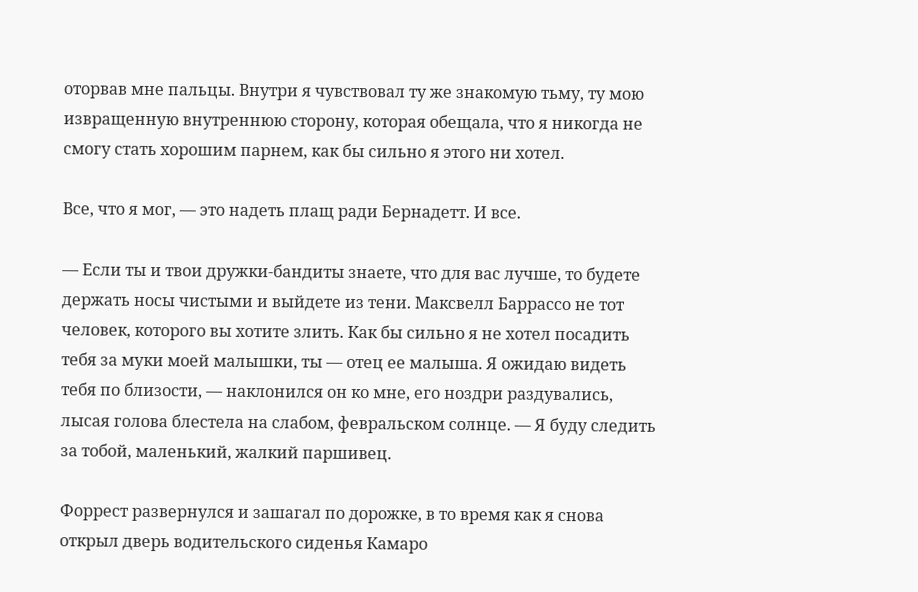оторвав мне пальцы. Внутри я чувствовал ту же знакомую тьму, ту мою извращенную внутреннюю сторону, которая обещала, что я никогда не смогу стать хорошим парнем, как бы сильно я этого ни хотел.

Все, что я мог, — это надеть плащ ради Бернадетт. И все.

— Если ты и твои дружки-бандиты знаете, что для вас лучше, то будете держать носы чистыми и выйдете из тени. Максвелл Баррассо не тот человек, которого вы хотите злить. Как бы сильно я не хотел посадить тебя за муки моей малышки, ты — отец ее малыша. Я ожидаю видеть тебя по близости, — наклонился он ко мне, его ноздри раздувались, лысая голова блестела на слабом, февральском солнце. — Я буду следить за тобой, маленький, жалкий паршивец.

Форрест развернулся и зашагал по дорожке, в то время как я снова открыл дверь водительского сиденья Камаро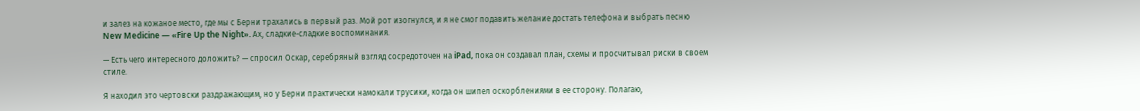и залез на кожаное место, где мы с Берни трахались в первый раз. Мой рот изогнулся, и я не смог подавить желание достать телефона и выбрать песню New Medicine — «Fire Up the Night». Ах, сладкие-сладкие воспоминания.

— Есть чего интересного доложить? — спросил Оскар, серебряный взгляд сосредоточен на iPad, пока он создавал план, схемы и просчитывал риски в своем стиле.

Я находил это чертовски раздражающим, но у Берни практически намокали трусики, когда он шипел оскорблениями в ее сторону. Полагаю,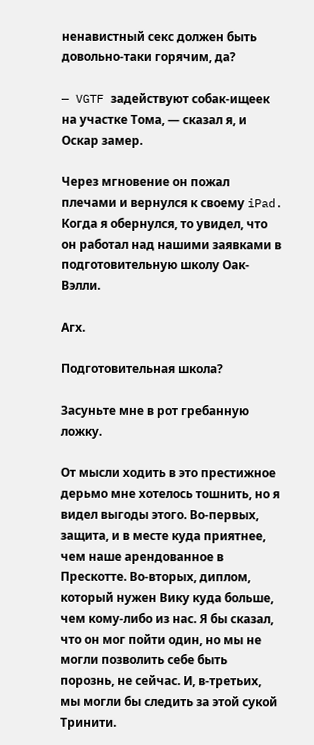ненавистный секс должен быть довольно-таки горячим, да?

— VGTF задействуют собак-ищеек на участке Тома, — сказал я, и Оскар замер.

Через мгновение он пожал плечами и вернулся к своему iPad. Когда я обернулся, то увидел, что он работал над нашими заявками в подготовительную школу Оак-Вэлли.

Агх.

Подготовительная школа?

Засуньте мне в рот гребанную ложку.

От мысли ходить в это престижное дерьмо мне хотелось тошнить, но я видел выгоды этого. Во-первых, защита, и в месте куда приятнее, чем наше арендованное в Прескотте. Во-вторых, диплом, который нужен Вику куда больше, чем кому-либо из нас. Я бы сказал, что он мог пойти один, но мы не могли позволить себе быть порознь, не сейчас. И, в-третьих, мы могли бы следить за этой сукой Тринити.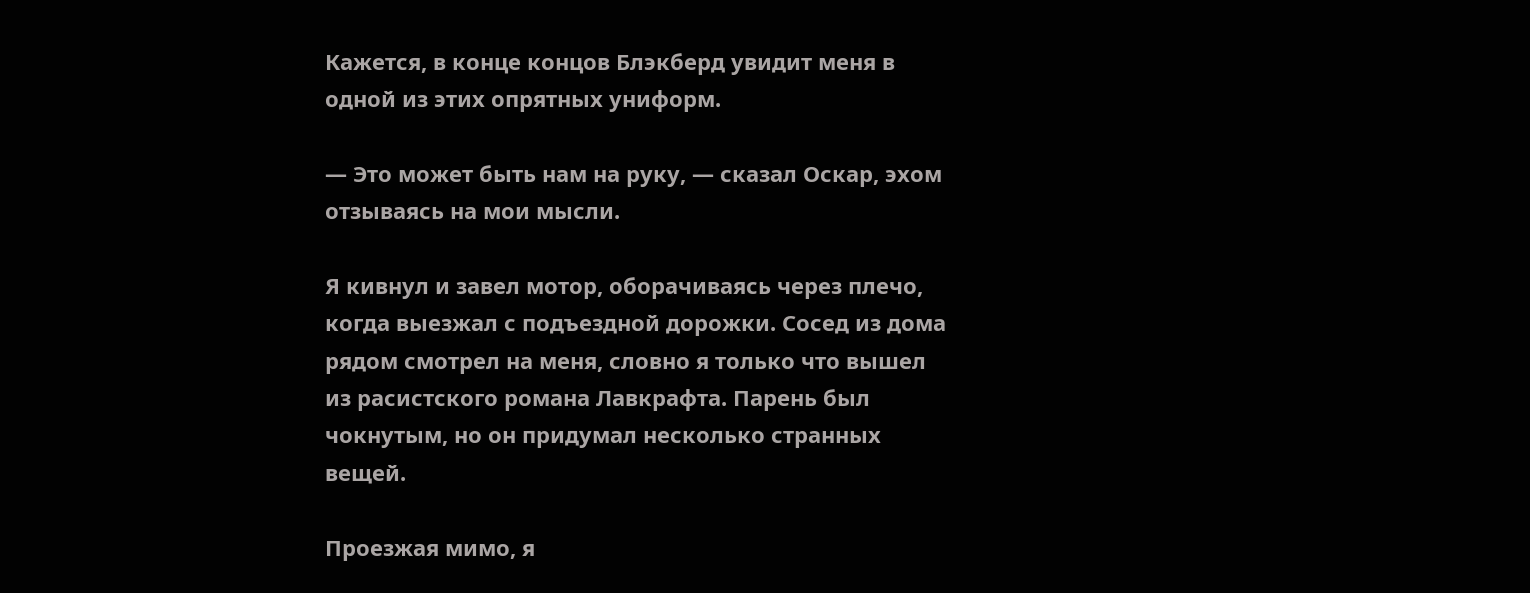Кажется, в конце концов Блэкберд увидит меня в одной из этих опрятных униформ.

— Это может быть нам на руку, — сказал Оскар, эхом отзываясь на мои мысли.

Я кивнул и завел мотор, оборачиваясь через плечо, когда выезжал с подъездной дорожки. Сосед из дома рядом смотрел на меня, словно я только что вышел из расистского романа Лавкрафта. Парень был чокнутым, но он придумал несколько странных вещей.

Проезжая мимо, я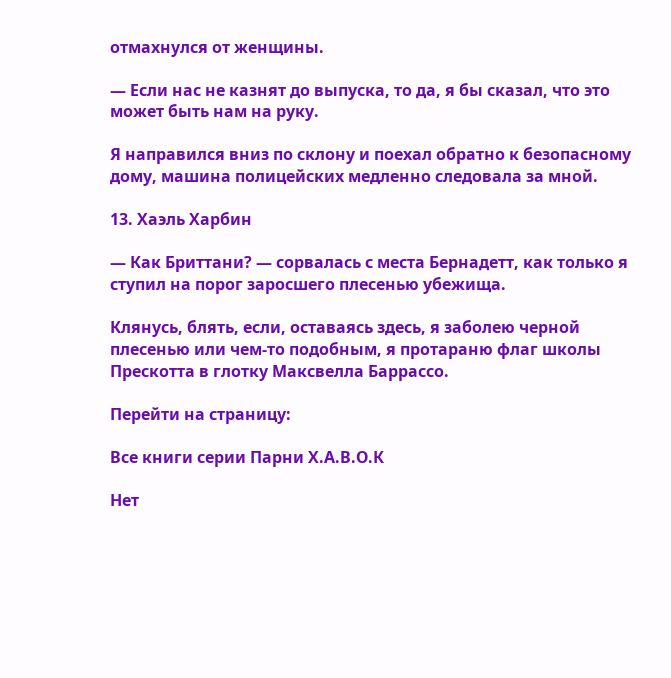отмахнулся от женщины.

— Если нас не казнят до выпуска, то да, я бы сказал, что это может быть нам на руку.

Я направился вниз по склону и поехал обратно к безопасному дому, машина полицейских медленно следовала за мной.

13. Хаэль Харбин

— Как Бриттани? — сорвалась с места Бернадетт, как только я ступил на порог заросшего плесенью убежища.

Клянусь, блять, если, оставаясь здесь, я заболею черной плесенью или чем-то подобным, я протараню флаг школы Прескотта в глотку Максвелла Баррассо.

Перейти на страницу:

Все книги серии Парни Х.А.В.О.К

Нет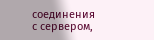соединения с сервером,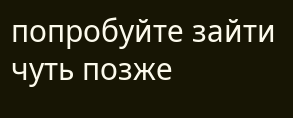попробуйте зайти чуть позже